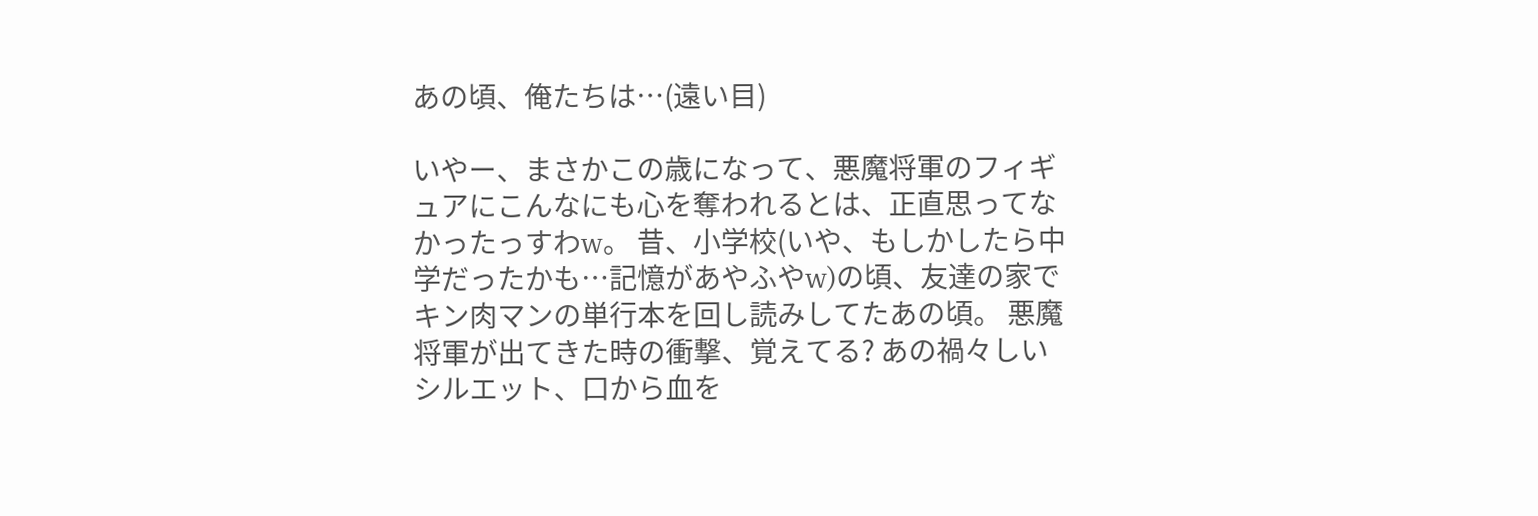あの頃、俺たちは…(遠い目)

いやー、まさかこの歳になって、悪魔将軍のフィギュアにこんなにも心を奪われるとは、正直思ってなかったっすわw。 昔、小学校(いや、もしかしたら中学だったかも…記憶があやふやw)の頃、友達の家でキン肉マンの単行本を回し読みしてたあの頃。 悪魔将軍が出てきた時の衝撃、覚えてる? あの禍々しいシルエット、口から血を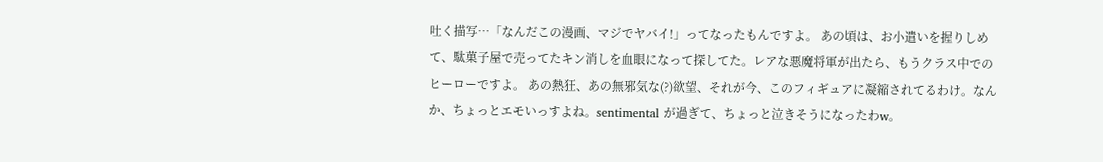吐く描写…「なんだこの漫画、マジでヤバイ!」ってなったもんですよ。 あの頃は、お小遣いを握りしめて、駄菓子屋で売ってたキン消しを血眼になって探してた。レアな悪魔将軍が出たら、もうクラス中でのヒーローですよ。 あの熱狂、あの無邪気な(?)欲望、それが今、このフィギュアに凝縮されてるわけ。なんか、ちょっとエモいっすよね。sentimental が過ぎて、ちょっと泣きそうになったわw。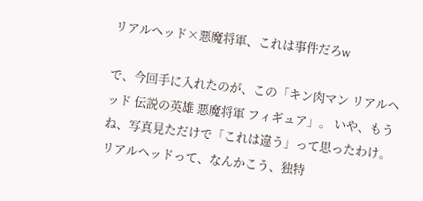リアルヘッド×悪魔将軍、これは事件だろw

で、今回手に入れたのが、この「キン肉マン リアルヘッド 伝説の英雄 悪魔将軍 フィギュア」。 いや、もうね、写真見ただけで「これは違う」って思ったわけ。リアルヘッドって、なんかこう、独特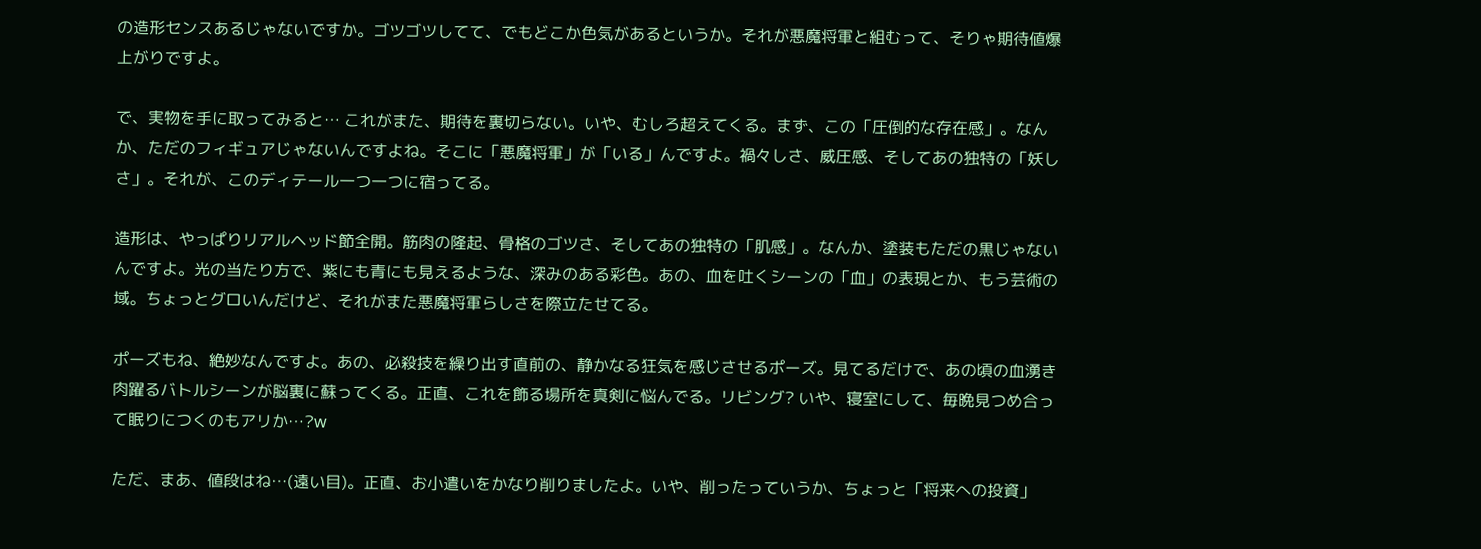の造形センスあるじゃないですか。ゴツゴツしてて、でもどこか色気があるというか。それが悪魔将軍と組むって、そりゃ期待値爆上がりですよ。

で、実物を手に取ってみると… これがまた、期待を裏切らない。いや、むしろ超えてくる。まず、この「圧倒的な存在感」。なんか、ただのフィギュアじゃないんですよね。そこに「悪魔将軍」が「いる」んですよ。禍々しさ、威圧感、そしてあの独特の「妖しさ」。それが、このディテール一つ一つに宿ってる。

造形は、やっぱりリアルヘッド節全開。筋肉の隆起、骨格のゴツさ、そしてあの独特の「肌感」。なんか、塗装もただの黒じゃないんですよ。光の当たり方で、紫にも青にも見えるような、深みのある彩色。あの、血を吐くシーンの「血」の表現とか、もう芸術の域。ちょっとグロいんだけど、それがまた悪魔将軍らしさを際立たせてる。

ポーズもね、絶妙なんですよ。あの、必殺技を繰り出す直前の、静かなる狂気を感じさせるポーズ。見てるだけで、あの頃の血湧き肉躍るバトルシーンが脳裏に蘇ってくる。正直、これを飾る場所を真剣に悩んでる。リビング? いや、寝室にして、毎晩見つめ合って眠りにつくのもアリか…?w

ただ、まあ、値段はね…(遠い目)。正直、お小遣いをかなり削りましたよ。いや、削ったっていうか、ちょっと「将来への投資」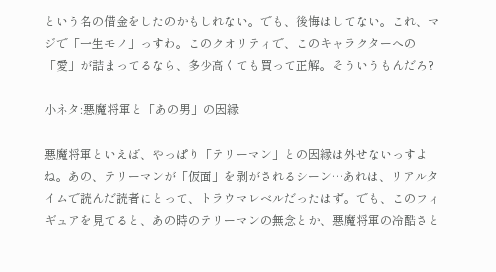という名の借金をしたのかもしれない。でも、後悔はしてない。これ、マジで「一生モノ」っすわ。このクオリティで、このキャラクターへの「愛」が詰まってるなら、多少高くても買って正解。そういうもんだろ?

小ネタ:悪魔将軍と「あの男」の因縁

悪魔将軍といえば、やっぱり「テリーマン」との因縁は外せないっすよね。あの、テリーマンが「仮面」を剥がされるシーン…あれは、リアルタイムで読んだ読者にとって、トラウマレベルだったはず。でも、このフィギュアを見てると、あの時のテリーマンの無念とか、悪魔将軍の冷酷さと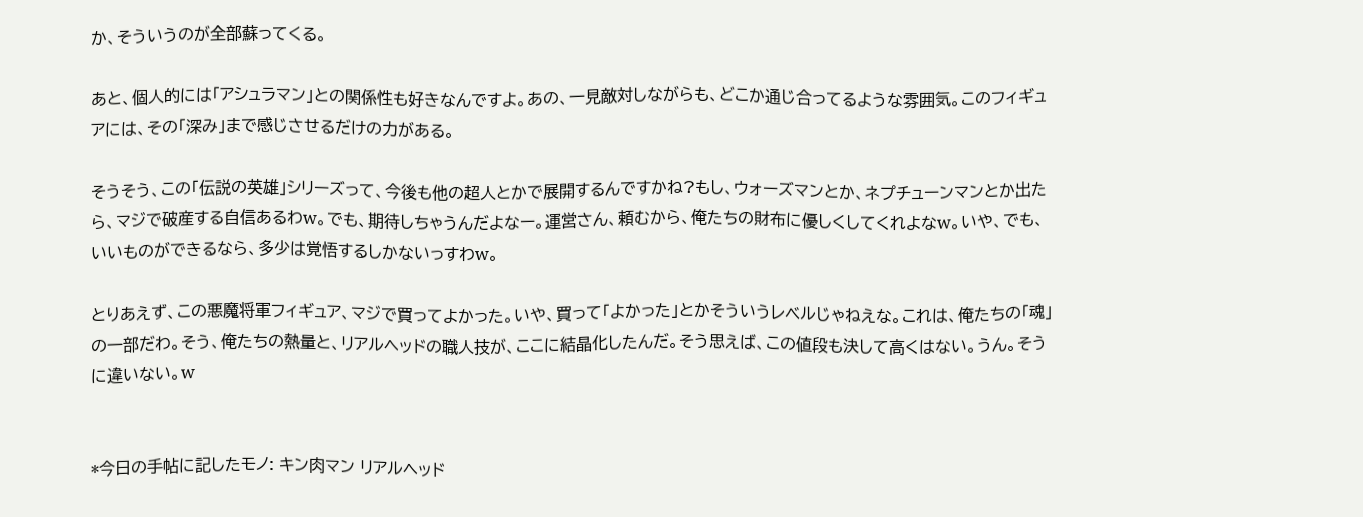か、そういうのが全部蘇ってくる。

あと、個人的には「アシュラマン」との関係性も好きなんですよ。あの、一見敵対しながらも、どこか通じ合ってるような雰囲気。このフィギュアには、その「深み」まで感じさせるだけの力がある。

そうそう、この「伝説の英雄」シリーズって、今後も他の超人とかで展開するんですかね?もし、ウォーズマンとか、ネプチューンマンとか出たら、マジで破産する自信あるわw。でも、期待しちゃうんだよなー。運営さん、頼むから、俺たちの財布に優しくしてくれよなw。いや、でも、いいものができるなら、多少は覚悟するしかないっすわw。

とりあえず、この悪魔将軍フィギュア、マジで買ってよかった。いや、買って「よかった」とかそういうレベルじゃねえな。これは、俺たちの「魂」の一部だわ。そう、俺たちの熱量と、リアルヘッドの職人技が、ここに結晶化したんだ。そう思えば、この値段も決して高くはない。うん。そうに違いない。w


*今日の手帖に記したモノ: キン肉マン リアルヘッド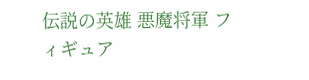伝説の英雄 悪魔将軍 フィギュア